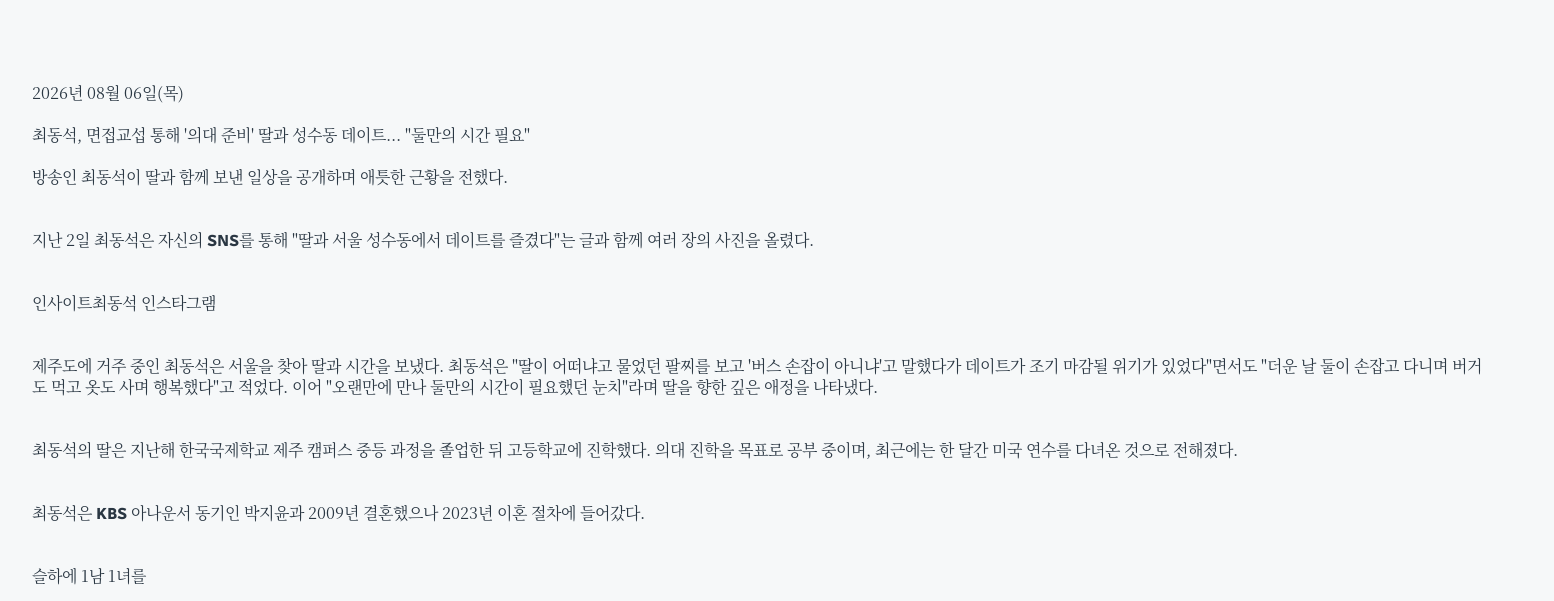2026년 08월 06일(목)

최동석, 면접교섭 통해 '의대 준비' 딸과 성수동 데이트... "둘만의 시간 필요"

방송인 최동석이 딸과 함께 보낸 일상을 공개하며 애틋한 근황을 전했다.


지난 2일 최동석은 자신의 SNS를 통해 "딸과 서울 성수동에서 데이트를 즐겼다"는 글과 함께 여러 장의 사진을 올렸다.


인사이트최동석 인스타그램


제주도에 거주 중인 최동석은 서울을 찾아 딸과 시간을 보냈다. 최동석은 "딸이 어떠냐고 물었던 팔찌를 보고 '버스 손잡이 아니냐'고 말했다가 데이트가 조기 마감될 위기가 있었다"면서도 "더운 날 둘이 손잡고 다니며 버거도 먹고 옷도 사며 행복했다"고 적었다. 이어 "오랜만에 만나 둘만의 시간이 필요했던 눈치"라며 딸을 향한 깊은 애정을 나타냈다.


최동석의 딸은 지난해 한국국제학교 제주 캠퍼스 중등 과정을 졸업한 뒤 고등학교에 진학했다. 의대 진학을 목표로 공부 중이며, 최근에는 한 달간 미국 연수를 다녀온 것으로 전해졌다.


최동석은 KBS 아나운서 동기인 박지윤과 2009년 결혼했으나 2023년 이혼 절차에 들어갔다.


슬하에 1남 1녀를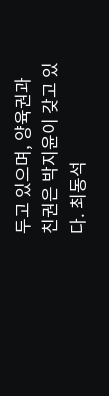두고 있으며, 양육권과 친권은 박지윤이 갖고 있다. 최동석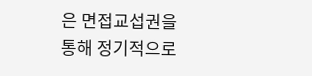은 면접교섭권을 통해 정기적으로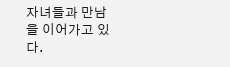자녀들과 만남을 이어가고 있다.